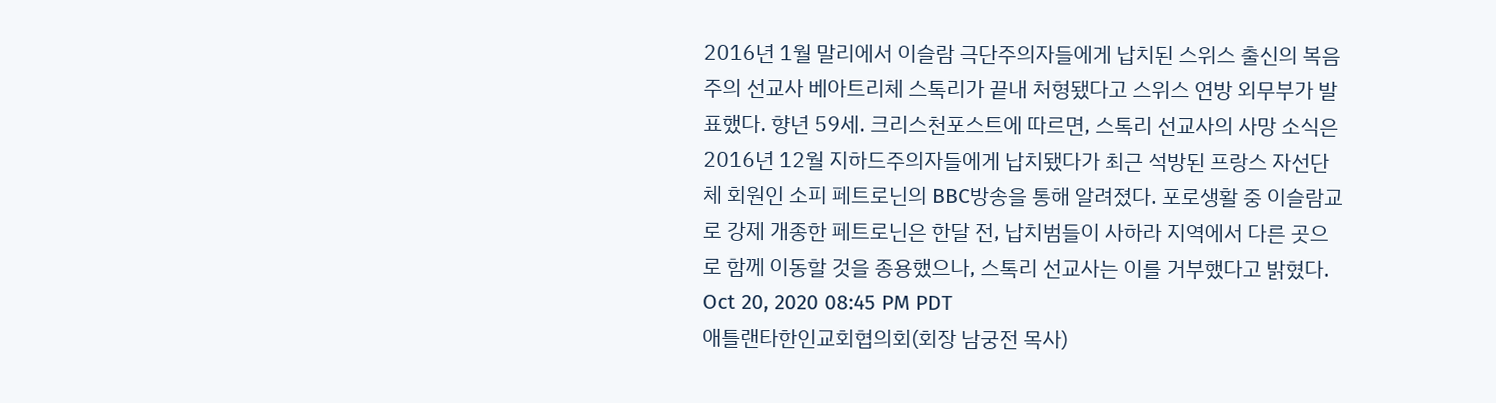2016년 1월 말리에서 이슬람 극단주의자들에게 납치된 스위스 출신의 복음주의 선교사 베아트리체 스톡리가 끝내 처형됐다고 스위스 연방 외무부가 발표했다. 향년 59세. 크리스천포스트에 따르면, 스톡리 선교사의 사망 소식은 2016년 12월 지하드주의자들에게 납치됐다가 최근 석방된 프랑스 자선단체 회원인 소피 페트로닌의 BBC방송을 통해 알려졌다. 포로생활 중 이슬람교로 강제 개종한 페트로닌은 한달 전, 납치범들이 사하라 지역에서 다른 곳으로 함께 이동할 것을 종용했으나, 스톡리 선교사는 이를 거부했다고 밝혔다. Oct 20, 2020 08:45 PM PDT
애틀랜타한인교회협의회(회장 남궁전 목사)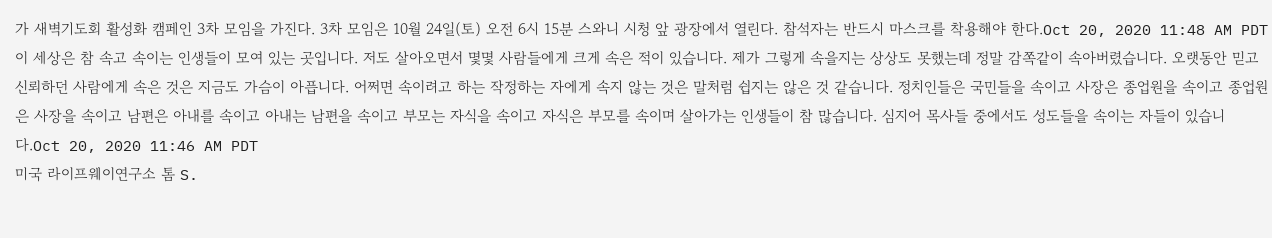가 새벽기도회 활성화 캠페인 3차 모임을 가진다. 3차 모임은 10월 24일(토) 오전 6시 15분 스와니 시청 앞 광장에서 열린다. 참석자는 반드시 마스크를 착용해야 한다.Oct 20, 2020 11:48 AM PDT
이 세상은 참 속고 속이는 인생들이 모여 있는 곳입니다. 저도 살아오면서 몇몇 사람들에게 크게 속은 적이 있습니다. 제가 그렇게 속을지는 상상도 못했는데 정말 감쪽같이 속아버렸습니다. 오랫동안 믿고 신뢰하던 사람에게 속은 것은 지금도 가슴이 아픕니다. 어쩌면 속이려고 하는 작정하는 자에게 속지 않는 것은 말처럼 쉽지는 않은 것 같습니다. 정치인들은 국민들을 속이고 사장은 종업원을 속이고 종업원은 사장을 속이고 남편은 아내를 속이고 아내는 남편을 속이고 부모는 자식을 속이고 자식은 부모를 속이며 살아가는 인생들이 참 많습니다. 심지어 목사들 중에서도 성도들을 속이는 자들이 있습니다.Oct 20, 2020 11:46 AM PDT
미국 라이프웨이연구소 톰 S.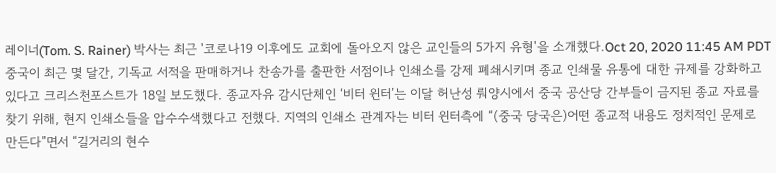레이너(Tom. S. Rainer) 박사는 최근 '코로나19 이후에도 교회에 돌아오지 않은 교인들의 5가지 유형'을 소개했다.Oct 20, 2020 11:45 AM PDT
중국이 최근 몇 달간, 기독교 서적을 판매하거나 찬송가를 출판한 서점이나 인쇄소를 강제 폐쇄시키며 종교 인쇄물 유통에 대한 규제를 강화하고 있다고 크리스천포스트가 18일 보도했다. 종교자유 감시단체인 ‘비터 윈터’는 이달 허난성 뤄양시에서 중국 공산당 간부들이 금지된 종교 자료를 찾기 위해, 현지 인쇄소들을 압수수색했다고 전했다. 지역의 인쇄소 관계자는 비터 윈터측에 “(중국 당국은)어떤 종교적 내용도 정치적인 문제로 만든다”면서 “길거리의 현수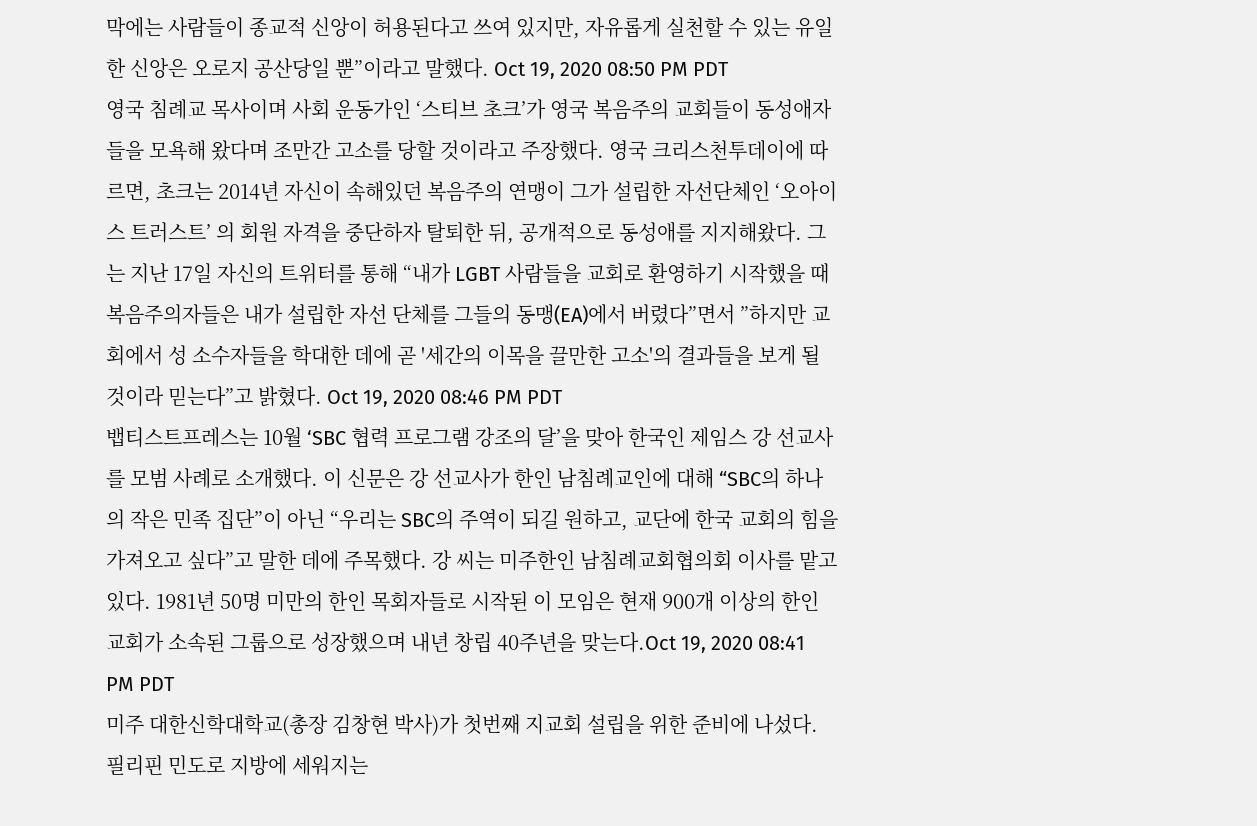막에는 사람들이 종교적 신앙이 허용된다고 쓰여 있지만, 자유롭게 실천할 수 있는 유일한 신앙은 오로지 공산당일 뿐”이라고 말했다. Oct 19, 2020 08:50 PM PDT
영국 침례교 목사이며 사회 운동가인 ‘스티브 초크’가 영국 복음주의 교회들이 동성애자들을 모욕해 왔다며 조만간 고소를 당할 것이라고 주장했다. 영국 크리스천투데이에 따르면, 초크는 2014년 자신이 속해있던 복음주의 연맹이 그가 설립한 자선단체인 ‘오아이스 트러스트’ 의 회원 자격을 중단하자 탈퇴한 뒤, 공개적으로 동성애를 지지해왔다. 그는 지난 17일 자신의 트위터를 통해 “내가 LGBT 사람들을 교회로 환영하기 시작했을 때 복음주의자들은 내가 설립한 자선 단체를 그들의 동맹(EA)에서 버렸다”면서 ”하지만 교회에서 성 소수자들을 학대한 데에 곧 '세간의 이목을 끌만한 고소'의 결과들을 보게 될 것이라 믿는다”고 밝혔다. Oct 19, 2020 08:46 PM PDT
뱁티스트프레스는 10월 ‘SBC 협력 프로그램 강조의 달’을 맞아 한국인 제임스 강 선교사를 모범 사례로 소개했다. 이 신문은 강 선교사가 한인 남침례교인에 대해 “SBC의 하나의 작은 민족 집단”이 아닌 “우리는 SBC의 주역이 되길 원하고, 교단에 한국 교회의 힘을 가져오고 싶다”고 말한 데에 주목했다. 강 씨는 미주한인 남침례교회협의회 이사를 맡고 있다. 1981년 50명 미만의 한인 목회자들로 시작된 이 모임은 현재 900개 이상의 한인 교회가 소속된 그룹으로 성장했으며 내년 창립 40주년을 맞는다.Oct 19, 2020 08:41 PM PDT
미주 대한신학대학교(총장 김창현 박사)가 첫번째 지교회 설립을 위한 준비에 나섰다. 필리핀 민도로 지방에 세워지는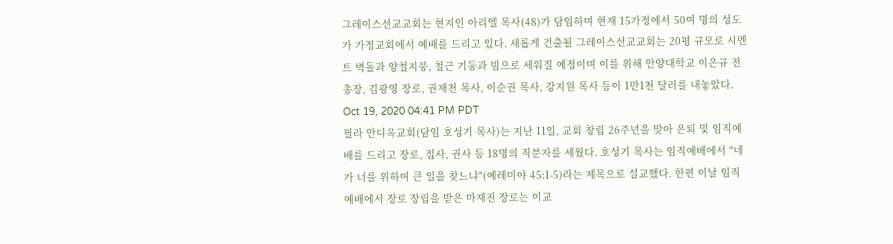그레이스선교교회는 현지인 아리엘 목사(48)가 담임하며 현재 15가정에서 50여 명의 성도가 가정교회에서 예배를 드리고 있다. 새롭게 건출될 그레이스선교교회는 20평 규모로 시멘트 벽돌과 양철지붕, 철근 기둥과 빔으로 세워질 예정이며 이를 위해 안양대학교 이은규 전 총장, 김광영 장로, 권재천 목사, 이순권 목사, 강지원 목사 등이 1만1천 달러를 내놓았다. Oct 19, 2020 04:41 PM PDT
필라 안디옥교회(담임 호성기 목사)는 지난 11일, 교회 창립 26주년을 맞아 은퇴 및 임직예배를 드리고 장로, 집사, 권사 등 18명의 직분자를 세웠다. 호성기 목사는 임직예배에서 "네가 너를 위하여 큰 일을 찾느냐"(예레미야 45:1-5)라는 제목으로 설교했다. 한편 이날 임직예배에서 장로 장립을 받은 마재진 장로는 이교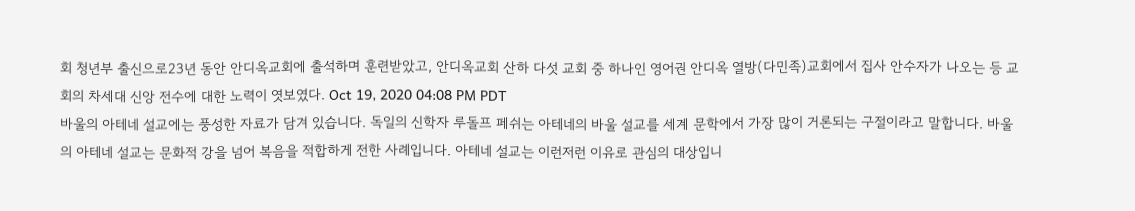회 청년부 출신으로23년 동안 안디옥교회에 출석하며 훈련받았고, 안디옥교회 산하 다섯 교회 중 하나인 영어권 안디옥 열방(다민족)교회에서 집사 안수자가 나오는 등 교회의 차세대 신앙 전수에 대한 노력이 엿보였다. Oct 19, 2020 04:08 PM PDT
바울의 아테네 설교에는 풍성한 자료가 담겨 있습니다. 독일의 신학자 루돌프 페쉬는 아테네의 바울 설교를 세계 문학에서 가장 많이 거론되는 구절이라고 말합니다. 바울의 아테네 설교는 문화적 강을 넘어 복음을 적합하게 전한 사례입니다. 아테네 설교는 이런저런 이유로 관심의 대상입니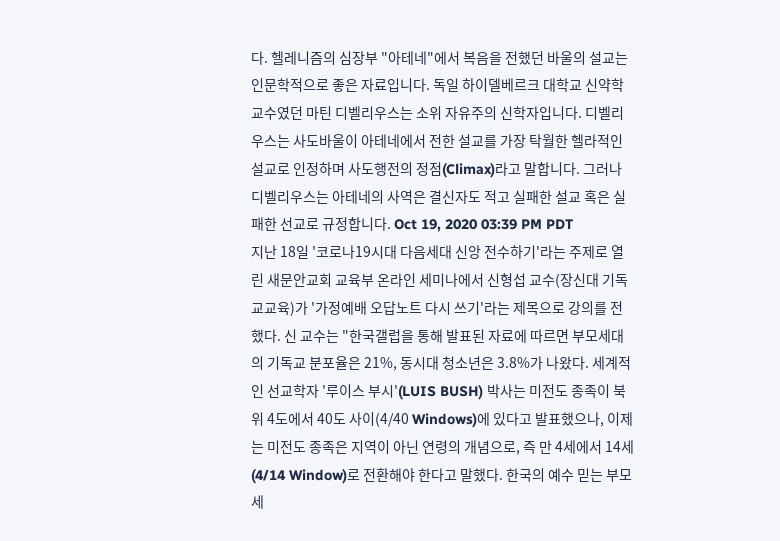다. 헬레니즘의 심장부 "아테네"에서 복음을 전했던 바울의 설교는 인문학적으로 좋은 자료입니다. 독일 하이델베르크 대학교 신약학 교수였던 마틴 디벨리우스는 소위 자유주의 신학자입니다. 디벨리우스는 사도바울이 아테네에서 전한 설교를 가장 탁월한 헬라적인 설교로 인정하며 사도행전의 정점(Climax)라고 말합니다. 그러나 디벨리우스는 아테네의 사역은 결신자도 적고 실패한 설교 혹은 실패한 선교로 규정합니다. Oct 19, 2020 03:39 PM PDT
지난 18일 '코로나19시대 다음세대 신앙 전수하기'라는 주제로 열린 새문안교회 교육부 온라인 세미나에서 신형섭 교수(장신대 기독교교육)가 '가정예배 오답노트 다시 쓰기'라는 제목으로 강의를 전했다. 신 교수는 "한국갤럽을 통해 발표된 자료에 따르면 부모세대의 기독교 분포율은 21%, 동시대 청소년은 3.8%가 나왔다. 세계적인 선교학자 '루이스 부시'(LUIS BUSH) 박사는 미전도 종족이 북위 4도에서 40도 사이(4/40 Windows)에 있다고 발표했으나, 이제는 미전도 종족은 지역이 아닌 연령의 개념으로, 즉 만 4세에서 14세(4/14 Window)로 전환해야 한다고 말했다. 한국의 예수 믿는 부모세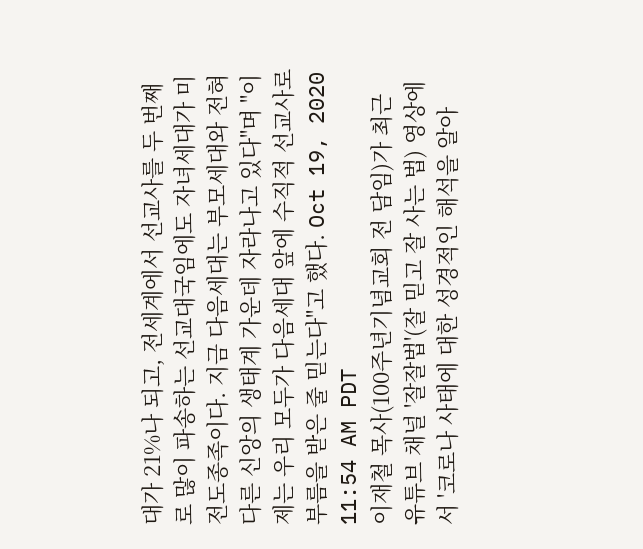대가 21%나 되고, 전세계에서 선교사를 두 번째로 많이 파송하는 선교대국임에도 자녀세대가 미전도종족이다. 지금 다음세대는 부모세대와 전혀 다른 신앙의 생태계 가운데 자라나고 있다"며 "이제는 우리 모두가 다음세대 앞에 수직적 선교사로 부름을 받은 줄 믿는다"고 했다. Oct 19, 2020 11:54 AM PDT
이재철 목사(100주년기념교회 전 담임)가 최근 유튜브 채널 '잘잘법'(잘 믿고 잘 사는 법) 영상에서 '코로나 사태에 대한 성경적인 해석을 알아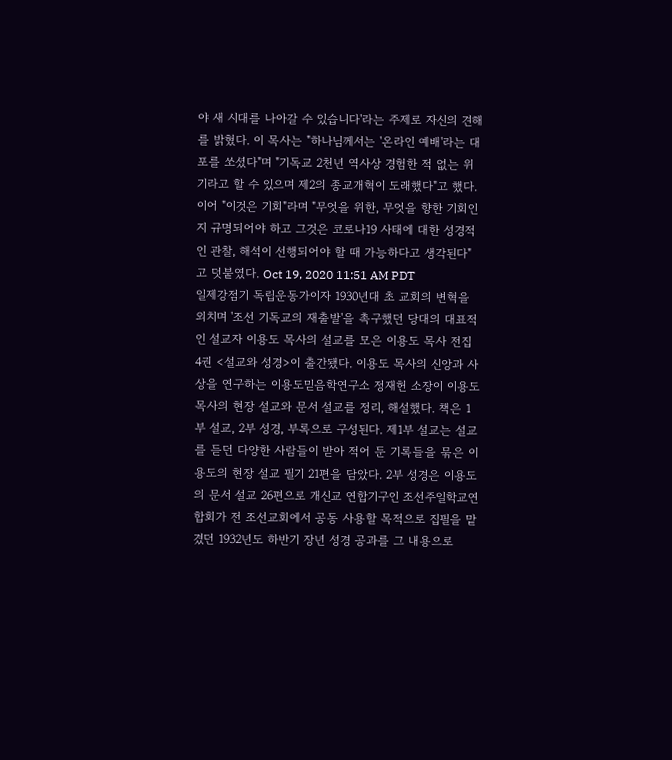야 새 시대를 나아갈 수 있습니다'라는 주제로 자신의 견해를 밝혔다. 이 목사는 "하나님께서는 '온라인 예배'라는 대포를 쏘셨다"며 "기독교 2천년 역사상 경험한 적 없는 위기라고 할 수 있으며 제2의 종교개혁이 도래했다"고 했다. 이어 "이것은 기회"라며 "무엇을 위한, 무엇을 향한 기회인지 규명되어야 하고 그것은 코로나19 사태에 대한 성경적인 관찰, 해석이 선행되어야 할 때 가능하다고 생각된다"고 덧붙였다. Oct 19, 2020 11:51 AM PDT
일제강점기 독립운동가이자 1930년대 초 교회의 변혁을 외치며 '조선 기독교의 재출발'을 촉구했던 당대의 대표적인 설교자 이용도 목사의 설교를 모은 이용도 목사 전집 4권 <설교와 성경>이 출간됐다. 이용도 목사의 신앙과 사상을 연구하는 이용도믿음학연구소 정재헌 소장이 이용도 목사의 현장 설교와 문서 설교를 정리, 해설했다. 책은 1부 설교, 2부 성경, 부록으로 구성된다. 제1부 설교는 설교를 듣던 다양한 사람들이 받아 적어 둔 기록들을 묶은 이용도의 현장 설교 필기 21편을 담았다. 2부 성경은 이용도의 문서 설교 26편으로 개신교 연합기구인 조선주일학교연합회가 전 조선교회에서 공동 사용할 목적으로 집필을 맡겼던 1932년도 하반기 장년 성경 공과를 그 내용으로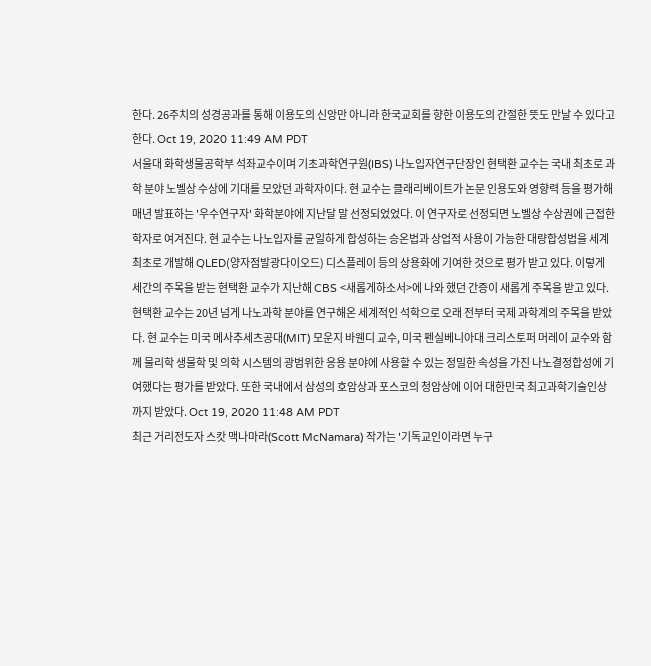한다. 26주치의 성경공과를 통해 이용도의 신앙만 아니라 한국교회를 향한 이용도의 간절한 뜻도 만날 수 있다고 한다. Oct 19, 2020 11:49 AM PDT
서울대 화학생물공학부 석좌교수이며 기초과학연구원(IBS) 나노입자연구단장인 현택환 교수는 국내 최초로 과학 분야 노벨상 수상에 기대를 모았던 과학자이다. 현 교수는 클래리베이트가 논문 인용도와 영향력 등을 평가해 매년 발표하는 '우수연구자' 화학분야에 지난달 말 선정되었었다. 이 연구자로 선정되면 노벨상 수상권에 근접한 학자로 여겨진다. 현 교수는 나노입자를 균일하게 합성하는 승온법과 상업적 사용이 가능한 대량합성법을 세계 최초로 개발해 QLED(양자점발광다이오드) 디스플레이 등의 상용화에 기여한 것으로 평가 받고 있다. 이렇게 세간의 주목을 받는 현택환 교수가 지난해 CBS <새롭게하소서>에 나와 했던 간증이 새롭게 주목을 받고 있다. 현택환 교수는 20년 넘게 나노과학 분야를 연구해온 세계적인 석학으로 오래 전부터 국제 과학계의 주목을 받았다. 현 교수는 미국 메사추세츠공대(MIT) 모운지 바웬디 교수, 미국 펜실베니아대 크리스토퍼 머레이 교수와 함께 물리학 생물학 및 의학 시스템의 광범위한 응용 분야에 사용할 수 있는 정밀한 속성을 가진 나노결정합성에 기여했다는 평가를 받았다. 또한 국내에서 삼성의 호암상과 포스코의 청암상에 이어 대한민국 최고과학기술인상까지 받았다. Oct 19, 2020 11:48 AM PDT
최근 거리전도자 스캇 맥나마라(Scott McNamara) 작가는 '기독교인이라면 누구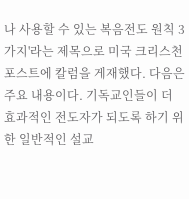나 사용할 수 있는 복음전도 원칙 3가지'라는 제목으로 미국 크리스천포스트에 칼럼을 게재했다. 다음은 주요 내용이다. 기독교인들이 더 효과적인 전도자가 되도록 하기 위한 일반적인 설교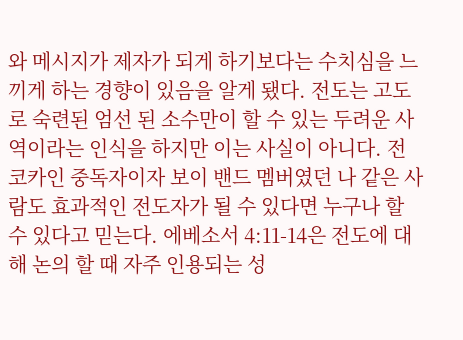와 메시지가 제자가 되게 하기보다는 수치심을 느끼게 하는 경향이 있음을 알게 됐다. 전도는 고도로 숙련된 엄선 된 소수만이 할 수 있는 두려운 사역이라는 인식을 하지만 이는 사실이 아니다. 전 코카인 중독자이자 보이 밴드 멤버였던 나 같은 사람도 효과적인 전도자가 될 수 있다면 누구나 할 수 있다고 믿는다. 에베소서 4:11-14은 전도에 대해 논의 할 때 자주 인용되는 성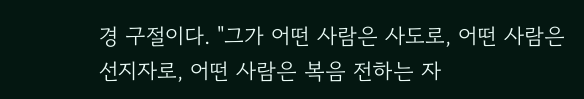경 구절이다. "그가 어떤 사람은 사도로, 어떤 사람은 선지자로, 어떤 사람은 복음 전하는 자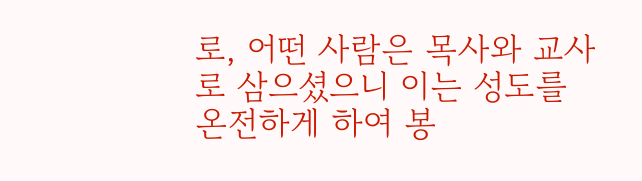로, 어떤 사람은 목사와 교사로 삼으셨으니 이는 성도를 온전하게 하여 봉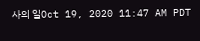사의 일Oct 19, 2020 11:47 AM PDT